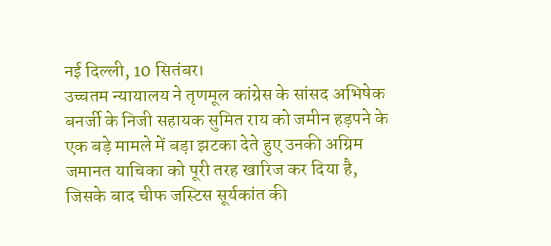नई दिल्ली, 10 सितंबर।
उच्चतम न्यायालय ने तृणमूल कांग्रेस के सांसद अभिषेक बनर्जी के निजी सहायक सुमित राय को जमीन हड़पने के एक बड़े मामले में बड़ा झटका देते हुए उनकी अग्रिम जमानत याचिका को पूरी तरह खारिज कर दिया है, जिसके बाद चीफ जस्टिस सूर्यकांत की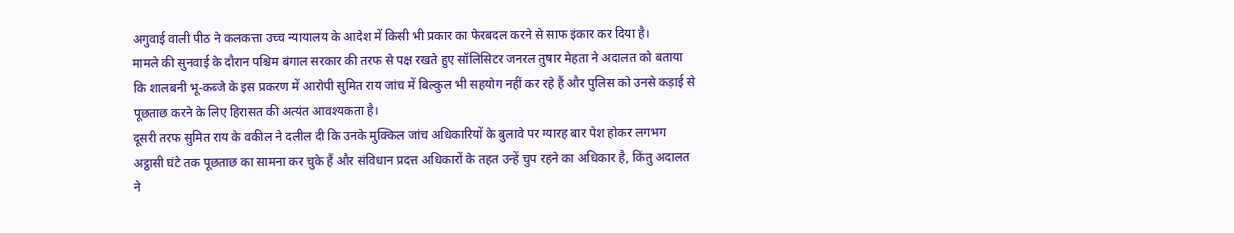अगुवाई वाली पीठ ने कलकत्ता उच्च न्यायालय के आदेश में किसी भी प्रकार का फेरबदल करने से साफ इंकार कर दिया है।
मामले की सुनवाई के दौरान पश्चिम बंगाल सरकार की तरफ से पक्ष रखते हुए सॉलिसिटर जनरल तुषार मेहता ने अदालत को बताया कि शालबनी भू-कब्जे के इस प्रकरण में आरोपी सुमित राय जांच में बिल्कुल भी सहयोग नहीं कर रहे हैं और पुलिस को उनसे कड़ाई से पूछताछ करने के लिए हिरासत की अत्यंत आवश्यकता है।
दूसरी तरफ सुमित राय के वकील ने दलील दी कि उनके मुक्किल जांच अधिकारियों के बुलावे पर ग्यारह बार पेश होकर लगभग अट्ठासी घंटे तक पूछताछ का सामना कर चुके हैं और संविधान प्रदत्त अधिकारों के तहत उन्हें चुप रहने का अधिकार है, किंतु अदालत ने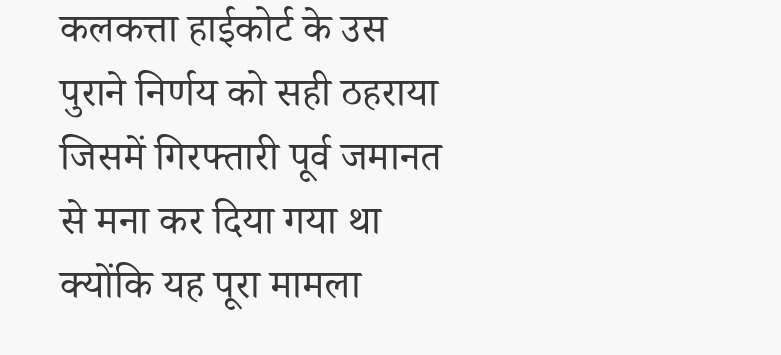कलकत्ता हाईकोर्ट के उस पुराने निर्णय को सही ठहराया जिसमें गिरफ्तारी पूर्व जमानत से मना कर दिया गया था क्योंकि यह पूरा मामला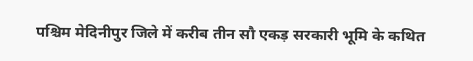पश्चिम मेदिनीपुर जिले में करीब तीन सौ एकड़ सरकारी भूमि के कथित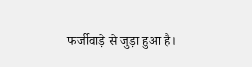फर्जीवाड़े से जुड़ा हुआ है।